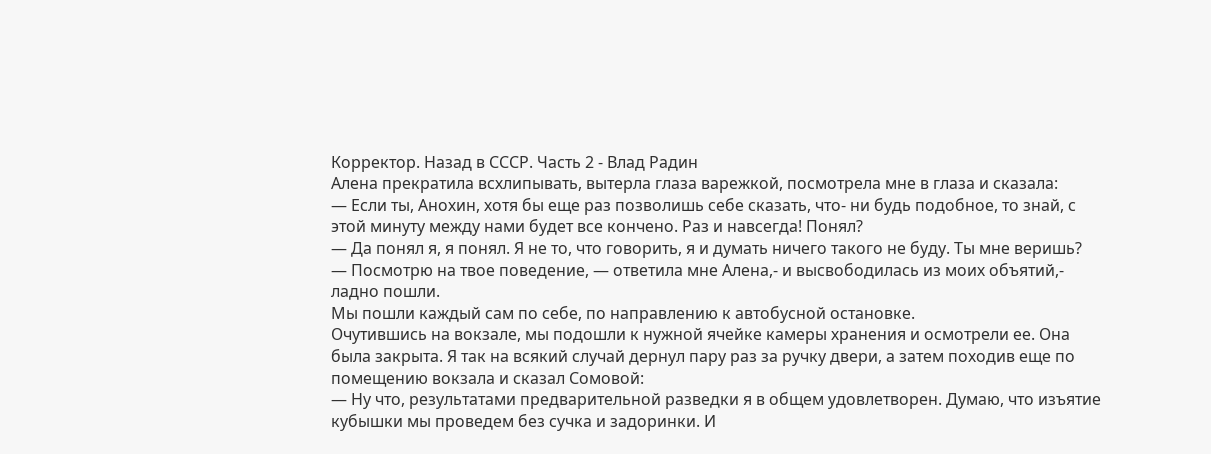Корректор. Назад в СССР. Часть 2 - Влад Радин
Алена прекратила всхлипывать, вытерла глаза варежкой, посмотрела мне в глаза и сказала:
— Если ты, Анохин, хотя бы еще раз позволишь себе сказать, что- ни будь подобное, то знай, с этой минуту между нами будет все кончено. Раз и навсегда! Понял?
— Да понял я, я понял. Я не то, что говорить, я и думать ничего такого не буду. Ты мне веришь?
— Посмотрю на твое поведение, — ответила мне Алена,- и высвободилась из моих объятий,- ладно пошли.
Мы пошли каждый сам по себе, по направлению к автобусной остановке.
Очутившись на вокзале, мы подошли к нужной ячейке камеры хранения и осмотрели ее. Она была закрыта. Я так на всякий случай дернул пару раз за ручку двери, а затем походив еще по помещению вокзала и сказал Сомовой:
— Ну что, результатами предварительной разведки я в общем удовлетворен. Думаю, что изъятие кубышки мы проведем без сучка и задоринки. И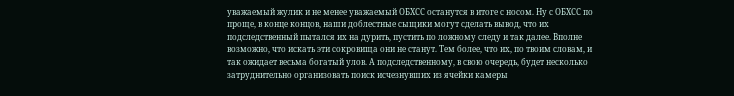уважаемый жулик и не менее уважаемый ОБХСС останутся в итоге с носом. Ну с ОБХСС по проще, в конце концов, наши доблестные сыщики могут сделать вывод, что их подследственный пытался их на дурить, пустить по ложному следу и так далее. Вполне возможно, что искать эти сокровища они не станут. Тем более, что их, по твоим словам, и так ожидает весьма богатый улов. А подследственному, в свою очередь, будет несколько затруднительно организовать поиск исчезнувших из ячейки камеры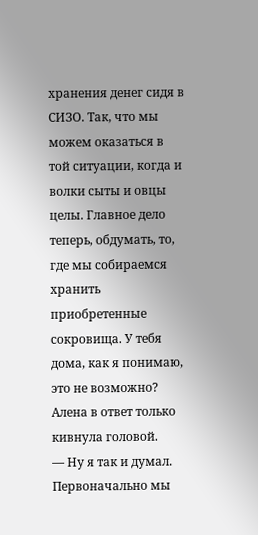хранения денег сидя в СИЗО. Так, что мы можем оказаться в той ситуации, когда и волки сыты и овцы целы. Главное дело теперь, обдумать, то, где мы собираемся хранить приобретенные сокровища. У тебя дома, как я понимаю, это не возможно?
Алена в ответ только кивнула головой.
— Ну я так и думал. Первоначально мы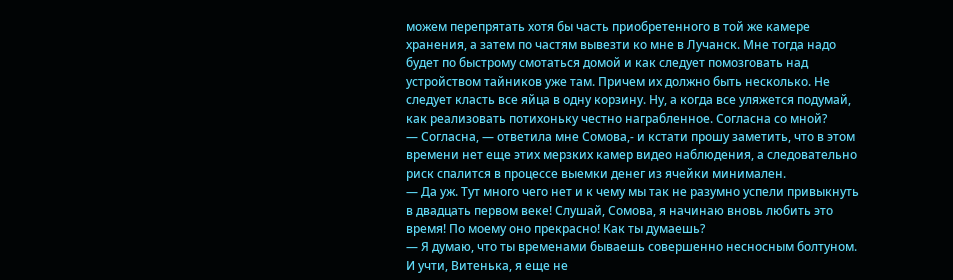можем перепрятать хотя бы часть приобретенного в той же камере хранения, а затем по частям вывезти ко мне в Лучанск. Мне тогда надо будет по быстрому смотаться домой и как следует помозговать над устройством тайников уже там. Причем их должно быть несколько. Не следует класть все яйца в одну корзину. Ну, а когда все уляжется подумай, как реализовать потихоньку честно награбленное. Согласна со мной?
— Согласна, — ответила мне Сомова,- и кстати прошу заметить, что в этом времени нет еще этих мерзких камер видео наблюдения, а следовательно риск спалится в процессе выемки денег из ячейки минимален.
— Да уж. Тут много чего нет и к чему мы так не разумно успели привыкнуть в двадцать первом веке! Слушай, Сомова, я начинаю вновь любить это время! По моему оно прекрасно! Как ты думаешь?
— Я думаю, что ты временами бываешь совершенно несносным болтуном. И учти, Витенька, я еще не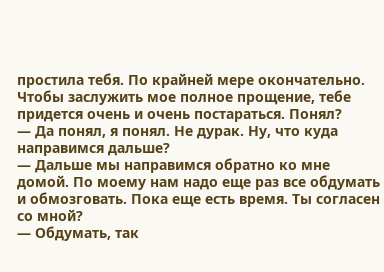простила тебя. По крайней мере окончательно. Чтобы заслужить мое полное прощение, тебе придется очень и очень постараться. Понял?
— Да понял, я понял. Не дурак. Ну, что куда направимся дальше?
— Дальше мы направимся обратно ко мне домой. По моему нам надо еще раз все обдумать и обмозговать. Пока еще есть время. Ты согласен со мной?
— Обдумать, так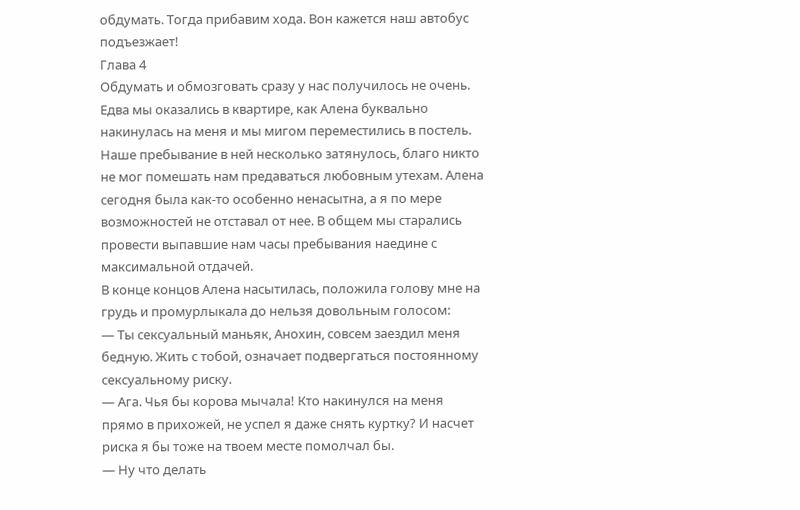обдумать. Тогда прибавим хода. Вон кажется наш автобус подъезжает!
Глава 4
Обдумать и обмозговать сразу у нас получилось не очень.
Едва мы оказались в квартире, как Алена буквально накинулась на меня и мы мигом переместились в постель. Наше пребывание в ней несколько затянулось, благо никто не мог помешать нам предаваться любовным утехам. Алена сегодня была как-то особенно ненасытна, а я по мере возможностей не отставал от нее. В общем мы старались провести выпавшие нам часы пребывания наедине с максимальной отдачей.
В конце концов Алена насытилась, положила голову мне на грудь и промурлыкала до нельзя довольным голосом:
— Ты сексуальный маньяк, Анохин, совсем заездил меня бедную. Жить с тобой, означает подвергаться постоянному сексуальному риску.
— Ага. Чья бы корова мычала! Кто накинулся на меня прямо в прихожей, не успел я даже снять куртку? И насчет риска я бы тоже на твоем месте помолчал бы.
— Ну что делать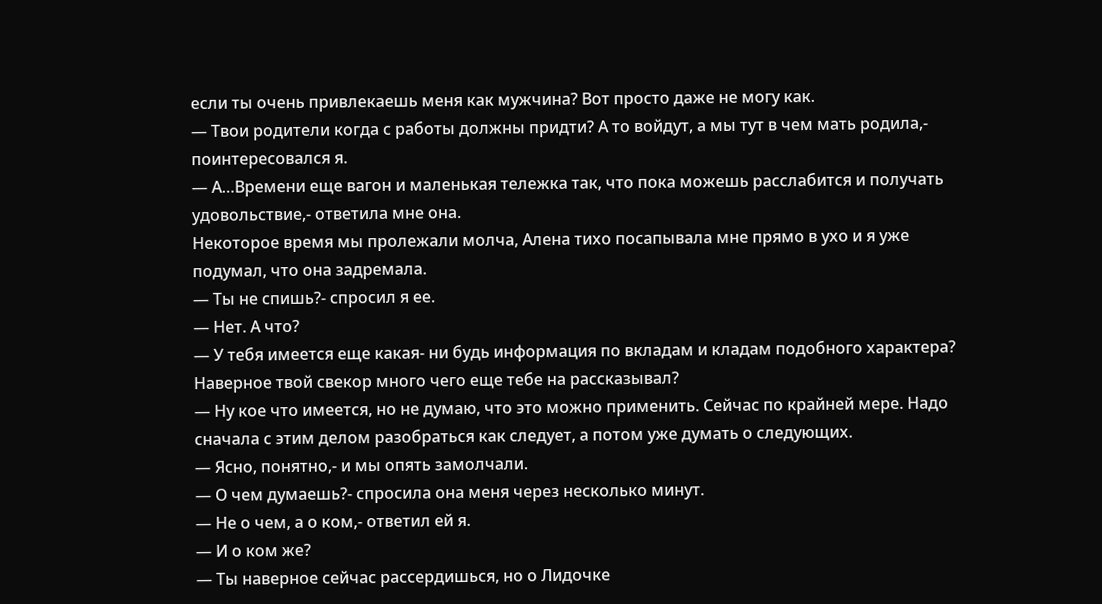если ты очень привлекаешь меня как мужчина? Вот просто даже не могу как.
— Твои родители когда с работы должны придти? А то войдут, а мы тут в чем мать родила,- поинтересовался я.
— А…Времени еще вагон и маленькая тележка так, что пока можешь расслабится и получать удовольствие,- ответила мне она.
Некоторое время мы пролежали молча, Алена тихо посапывала мне прямо в ухо и я уже подумал, что она задремала.
— Ты не спишь?- спросил я ее.
— Нет. А что?
— У тебя имеется еще какая- ни будь информация по вкладам и кладам подобного характера? Наверное твой свекор много чего еще тебе на рассказывал?
— Ну кое что имеется, но не думаю, что это можно применить. Сейчас по крайней мере. Надо сначала с этим делом разобраться как следует, а потом уже думать о следующих.
— Ясно, понятно,- и мы опять замолчали.
— О чем думаешь?- спросила она меня через несколько минут.
— Не о чем, а о ком,- ответил ей я.
— И о ком же?
— Ты наверное сейчас рассердишься, но о Лидочке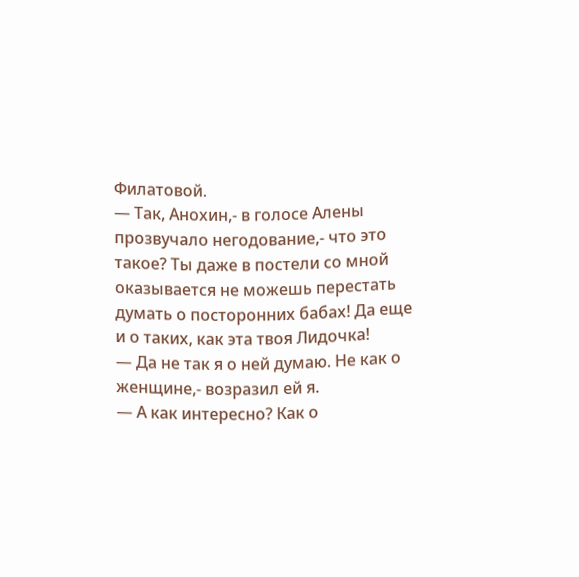Филатовой.
— Так, Анохин,- в голосе Алены прозвучало негодование,- что это такое? Ты даже в постели со мной оказывается не можешь перестать думать о посторонних бабах! Да еще и о таких, как эта твоя Лидочка!
— Да не так я о ней думаю. Не как о женщине,- возразил ей я.
— А как интересно? Как о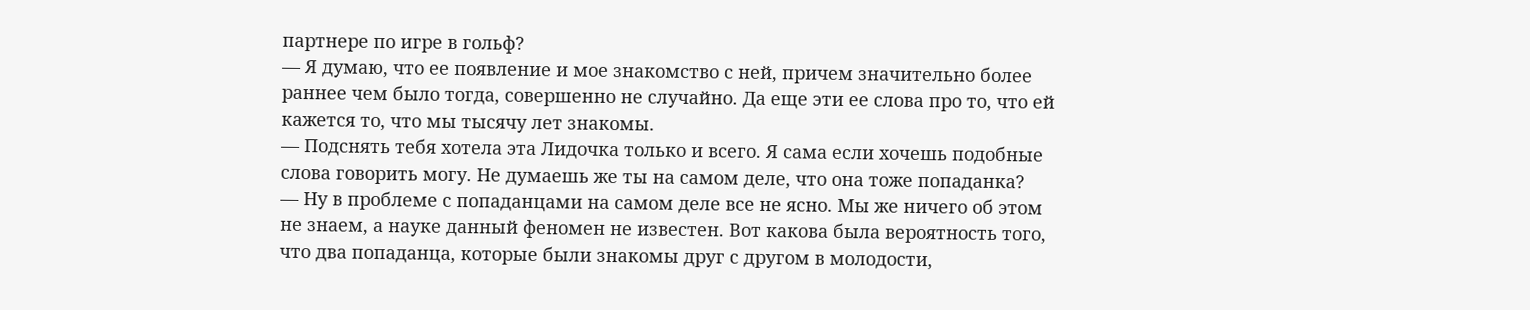партнере по игре в гольф?
— Я думаю, что ее появление и мое знакомство с ней, причем значительно более раннее чем было тогда, совершенно не случайно. Да еще эти ее слова про то, что ей кажется то, что мы тысячу лет знакомы.
— Подснять тебя хотела эта Лидочка только и всего. Я сама если хочешь подобные слова говорить могу. Не думаешь же ты на самом деле, что она тоже попаданка?
— Ну в проблеме с попаданцами на самом деле все не ясно. Мы же ничего об этом не знаем, а науке данный феномен не известен. Вот какова была вероятность того, что два попаданца, которые были знакомы друг с другом в молодости,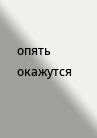опять окажутся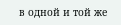в одной и той же